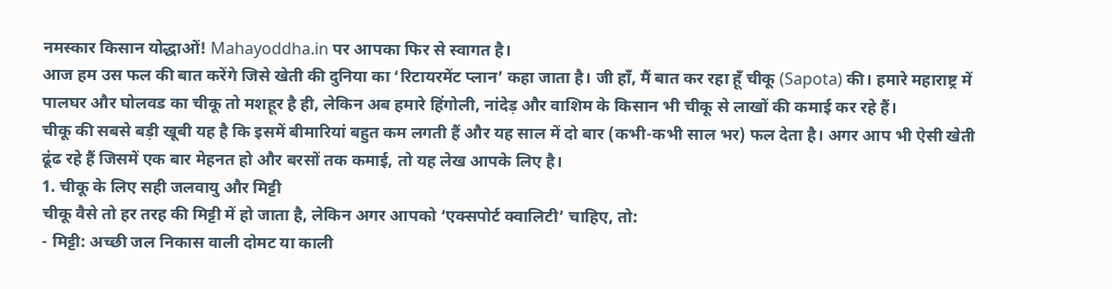नमस्कार किसान योद्धाओं! Mahayoddha.in पर आपका फिर से स्वागत है।
आज हम उस फल की बात करेंगे जिसे खेती की दुनिया का ‘रिटायरमेंट प्लान’ कहा जाता है। जी हाँ, मैं बात कर रहा हूँ चीकू (Sapota) की। हमारे महाराष्ट्र में पालघर और घोलवड का चीकू तो मशहूर है ही, लेकिन अब हमारे हिंगोली, नांदेड़ और वाशिम के किसान भी चीकू से लाखों की कमाई कर रहे हैं।
चीकू की सबसे बड़ी खूबी यह है कि इसमें बीमारियां बहुत कम लगती हैं और यह साल में दो बार (कभी-कभी साल भर) फल देता है। अगर आप भी ऐसी खेती ढूंढ रहे हैं जिसमें एक बार मेहनत हो और बरसों तक कमाई, तो यह लेख आपके लिए है।
1. चीकू के लिए सही जलवायु और मिट्टी
चीकू वैसे तो हर तरह की मिट्टी में हो जाता है, लेकिन अगर आपको ‘एक्सपोर्ट क्वालिटी’ चाहिए, तो:
- मिट्टी: अच्छी जल निकास वाली दोमट या काली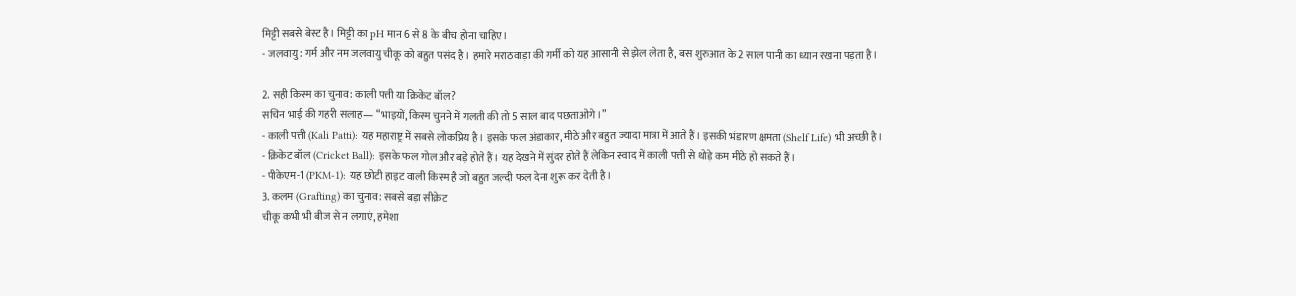मिट्टी सबसे बेस्ट है। मिट्टी का pH मान 6 से 8 के बीच होना चाहिए।
- जलवायु: गर्म और नम जलवायु चीकू को बहुत पसंद है। हमारे मराठवाड़ा की गर्मी को यह आसानी से झेल लेता है, बस शुरुआत के 2 साल पानी का ध्यान रखना पड़ता है।

2. सही किस्म का चुनाव: काली पत्ती या क्रिकेट बॉल?
सचिन भाई की गहरी सलाह— “भाइयों, किस्म चुनने में गलती की तो 5 साल बाद पछताओगे।”
- काली पत्ती (Kali Patti): यह महाराष्ट्र में सबसे लोकप्रिय है। इसके फल अंडाकार, मीठे और बहुत ज्यादा मात्रा में आते हैं। इसकी भंडारण क्षमता (Shelf Life) भी अच्छी है।
- क्रिकेट बॉल (Cricket Ball): इसके फल गोल और बड़े होते हैं। यह देखने में सुंदर होते हैं लेकिन स्वाद में काली पत्ती से थोड़े कम मीठे हो सकते हैं।
- पीकेएम-1 (PKM-1): यह छोटी हाइट वाली किस्म है जो बहुत जल्दी फल देना शुरू कर देती है।
3. कलम (Grafting) का चुनाव: सबसे बड़ा सीक्रेट
चीकू कभी भी बीज से न लगाएं, हमेशा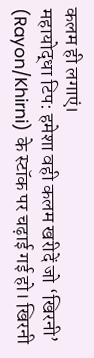कलम ही लगाएं।
महायोद्धा टिप: हमेशा वही कलम खरीदें जो ‘खिरनी’ (Rayon/Khirni) के स्टॉक पर चढ़ाई गई हो। खिरनी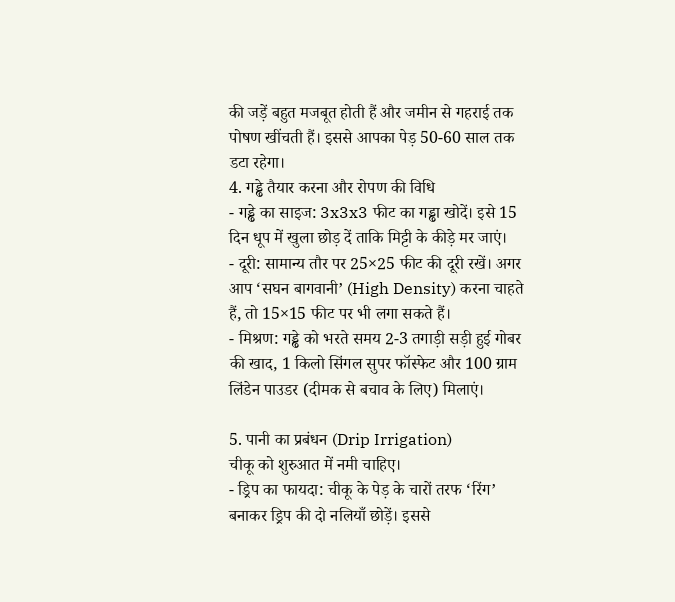की जड़ें बहुत मजबूत होती हैं और जमीन से गहराई तक पोषण खींचती हैं। इससे आपका पेड़ 50-60 साल तक डटा रहेगा।
4. गड्ढे तैयार करना और रोपण की विधि
- गड्ढे का साइज: 3x3x3 फीट का गड्ढा खोदें। इसे 15 दिन धूप में खुला छोड़ दें ताकि मिट्टी के कीड़े मर जाएं।
- दूरी: सामान्य तौर पर 25×25 फीट की दूरी रखें। अगर आप ‘सघन बागवानी’ (High Density) करना चाहते हैं, तो 15×15 फीट पर भी लगा सकते हैं।
- मिश्रण: गड्ढे को भरते समय 2-3 तगाड़ी सड़ी हुई गोबर की खाद, 1 किलो सिंगल सुपर फॉस्फेट और 100 ग्राम लिंडेन पाउडर (दीमक से बचाव के लिए) मिलाएं।

5. पानी का प्रबंधन (Drip Irrigation)
चीकू को शुरुआत में नमी चाहिए।
- ड्रिप का फायदा: चीकू के पेड़ के चारों तरफ ‘रिंग’ बनाकर ड्रिप की दो नलियाँ छोड़ें। इससे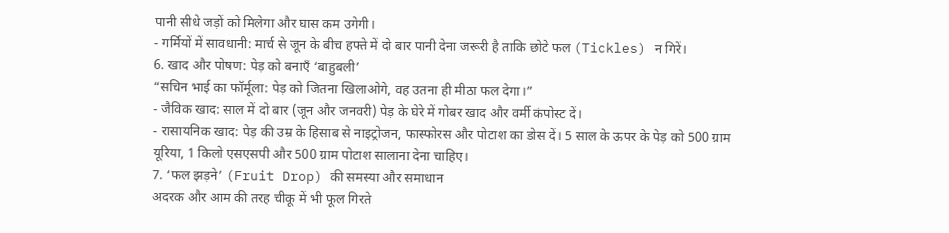पानी सीधे जड़ों को मिलेगा और घास कम उगेगी।
- गर्मियों में सावधानी: मार्च से जून के बीच हफ्ते में दो बार पानी देना जरूरी है ताकि छोटे फल (Tickles) न गिरें।
6. खाद और पोषण: पेड़ को बनाएँ ‘बाहुबली’
“सचिन भाई का फॉर्मूला: पेड़ को जितना खिलाओगे, वह उतना ही मीठा फल देगा।”
- जैविक खाद: साल में दो बार (जून और जनवरी) पेड़ के घेरे में गोबर खाद और वर्मी कंपोस्ट दें।
- रासायनिक खाद: पेड़ की उम्र के हिसाब से नाइट्रोजन, फास्फोरस और पोटाश का डोस दें। 5 साल के ऊपर के पेड़ को 500 ग्राम यूरिया, 1 किलो एसएसपी और 500 ग्राम पोटाश सालाना देना चाहिए।
7. ‘फल झड़ने’ (Fruit Drop) की समस्या और समाधान
अदरक और आम की तरह चीकू में भी फूल गिरते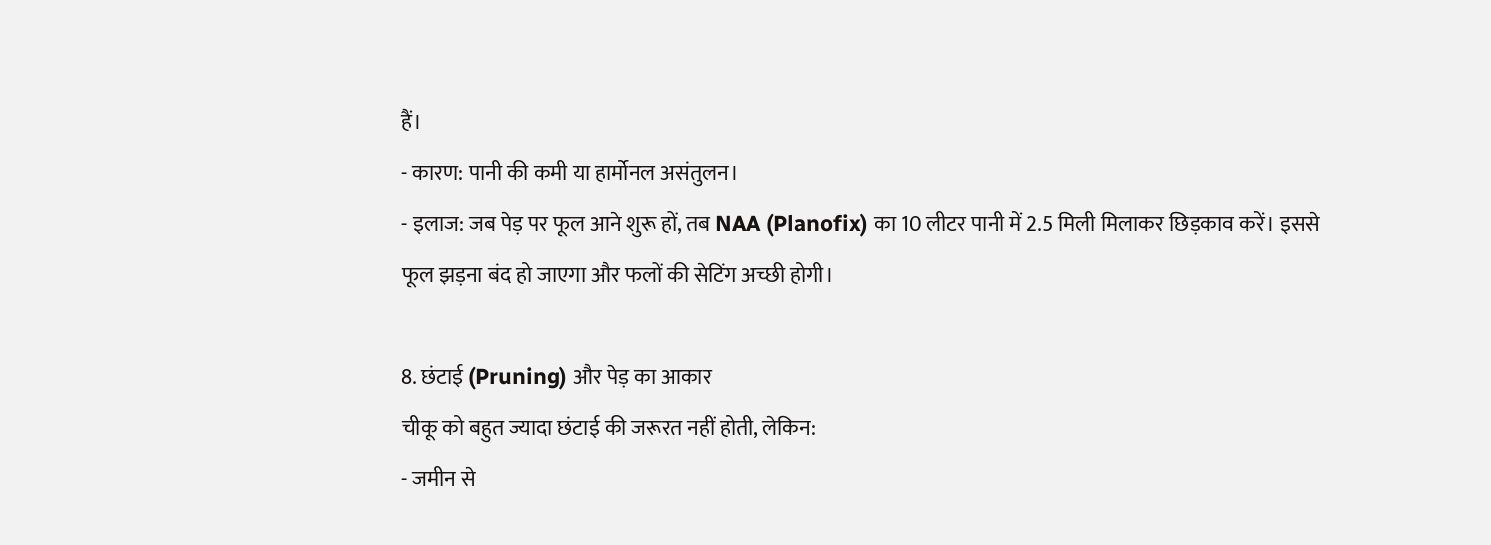हैं।
- कारण: पानी की कमी या हार्मोनल असंतुलन।
- इलाज: जब पेड़ पर फूल आने शुरू हों, तब NAA (Planofix) का 10 लीटर पानी में 2.5 मिली मिलाकर छिड़काव करें। इससे फूल झड़ना बंद हो जाएगा और फलों की सेटिंग अच्छी होगी।

8. छंटाई (Pruning) और पेड़ का आकार
चीकू को बहुत ज्यादा छंटाई की जरूरत नहीं होती, लेकिन:
- जमीन से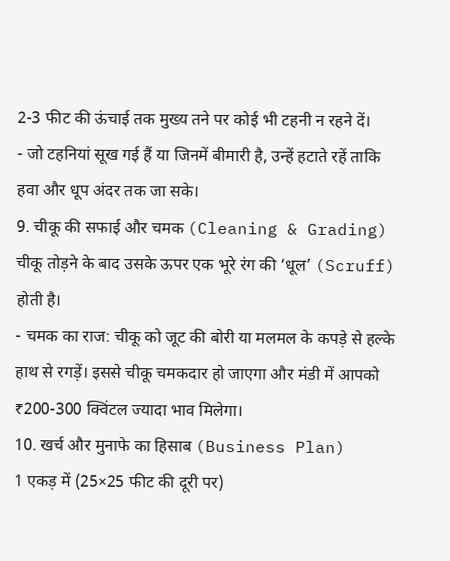2-3 फीट की ऊंचाई तक मुख्य तने पर कोई भी टहनी न रहने दें।
- जो टहनियां सूख गई हैं या जिनमें बीमारी है, उन्हें हटाते रहें ताकि हवा और धूप अंदर तक जा सके।
9. चीकू की सफाई और चमक (Cleaning & Grading)
चीकू तोड़ने के बाद उसके ऊपर एक भूरे रंग की ‘धूल’ (Scruff) होती है।
- चमक का राज: चीकू को जूट की बोरी या मलमल के कपड़े से हल्के हाथ से रगड़ें। इससे चीकू चमकदार हो जाएगा और मंडी में आपको ₹200-300 क्विंटल ज्यादा भाव मिलेगा।
10. खर्च और मुनाफे का हिसाब (Business Plan)
1 एकड़ में (25×25 फीट की दूरी पर)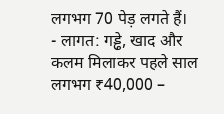लगभग 70 पेड़ लगते हैं।
- लागत: गड्ढे, खाद और कलम मिलाकर पहले साल लगभग ₹40,000 –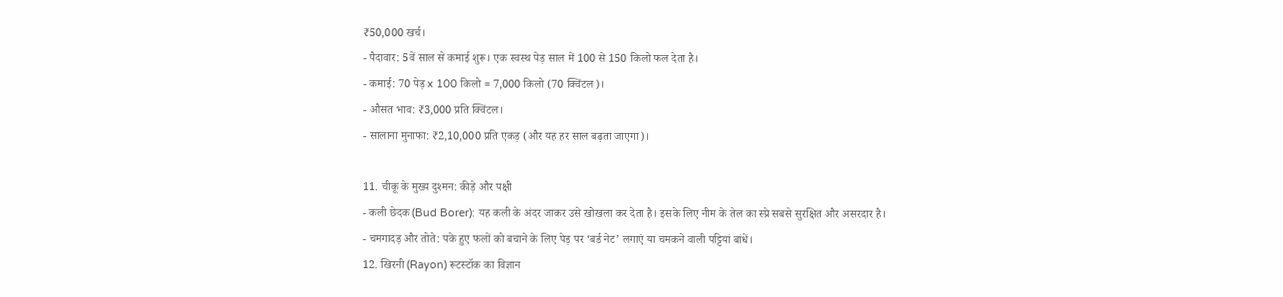₹50,000 खर्च।
- पैदावार: 5वें साल से कमाई शुरू। एक स्वस्थ पेड़ साल में 100 से 150 किलो फल देता है।
- कमाई: 70 पेड़ x 100 किलो = 7,000 किलो (70 क्विंटल)।
- औसत भाव: ₹3,000 प्रति क्विंटल।
- सालाना मुनाफा: ₹2,10,000 प्रति एकड़ (और यह हर साल बढ़ता जाएगा)।

11. चीकू के मुख्य दुश्मन: कीड़े और पक्षी
- कली छेदक (Bud Borer): यह कली के अंदर जाकर उसे खोखला कर देता है। इसके लिए नीम के तेल का स्प्रे सबसे सुरक्षित और असरदार है।
- चमगादड़ और तोते: पके हुए फलों को बचाने के लिए पेड़ पर ‘बर्ड नेट’ लगाएं या चमकने वाली पट्टियां बांधें।
12. खिरनी (Rayon) रूटस्टॉक का विज्ञान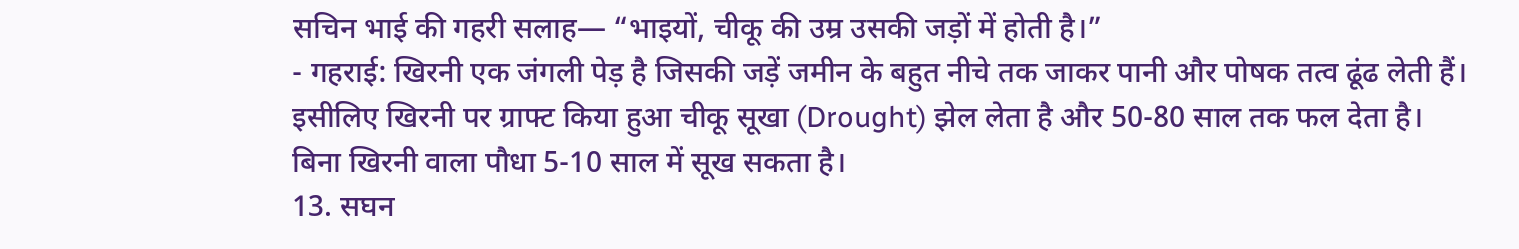सचिन भाई की गहरी सलाह— “भाइयों, चीकू की उम्र उसकी जड़ों में होती है।”
- गहराई: खिरनी एक जंगली पेड़ है जिसकी जड़ें जमीन के बहुत नीचे तक जाकर पानी और पोषक तत्व ढूंढ लेती हैं। इसीलिए खिरनी पर ग्राफ्ट किया हुआ चीकू सूखा (Drought) झेल लेता है और 50-80 साल तक फल देता है। बिना खिरनी वाला पौधा 5-10 साल में सूख सकता है।
13. सघन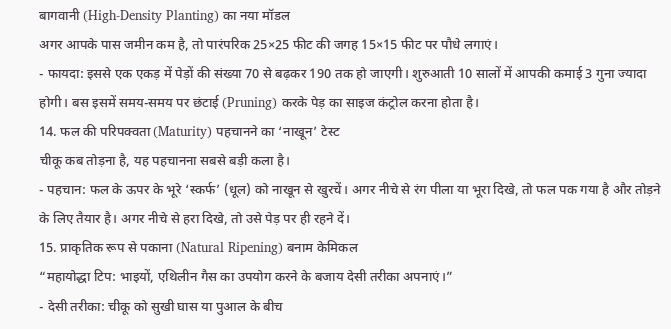बागवानी (High-Density Planting) का नया मॉडल
अगर आपके पास जमीन कम है, तो पारंपरिक 25×25 फीट की जगह 15×15 फीट पर पौधे लगाएं।
- फायदा: इससे एक एकड़ में पेड़ों की संख्या 70 से बढ़कर 190 तक हो जाएगी। शुरुआती 10 सालों में आपकी कमाई 3 गुना ज्यादा होगी। बस इसमें समय-समय पर छंटाई (Pruning) करके पेड़ का साइज कंट्रोल करना होता है।
14. फल की परिपक्वता (Maturity) पहचानने का ‘नाखून’ टेस्ट
चीकू कब तोड़ना है, यह पहचानना सबसे बड़ी कला है।
- पहचान: फल के ऊपर के भूरे ‘स्कर्फ’ (धूल) को नाखून से खुरचें। अगर नीचे से रंग पीला या भूरा दिखे, तो फल पक गया है और तोड़ने के लिए तैयार है। अगर नीचे से हरा दिखे, तो उसे पेड़ पर ही रहने दें।
15. प्राकृतिक रूप से पकाना (Natural Ripening) बनाम केमिकल
“महायोद्धा टिप: भाइयों, एथिलीन गैस का उपयोग करने के बजाय देसी तरीका अपनाएं।”
- देसी तरीका: चीकू को सुखी घास या पुआल के बीच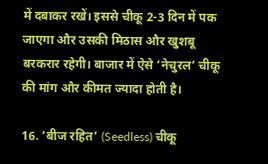में दबाकर रखें। इससे चीकू 2-3 दिन में पक जाएगा और उसकी मिठास और खुशबू बरकरार रहेगी। बाजार में ऐसे ‘नेचुरल’ चीकू की मांग और कीमत ज्यादा होती है।

16. ‘बीज रहित’ (Seedless) चीकू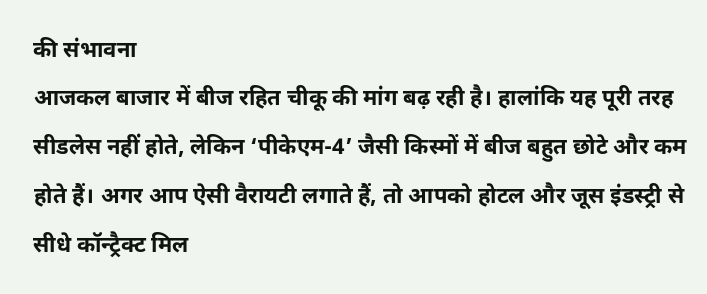की संभावना
आजकल बाजार में बीज रहित चीकू की मांग बढ़ रही है। हालांकि यह पूरी तरह सीडलेस नहीं होते, लेकिन ‘पीकेएम-4’ जैसी किस्मों में बीज बहुत छोटे और कम होते हैं। अगर आप ऐसी वैरायटी लगाते हैं, तो आपको होटल और जूस इंडस्ट्री से सीधे कॉन्ट्रैक्ट मिल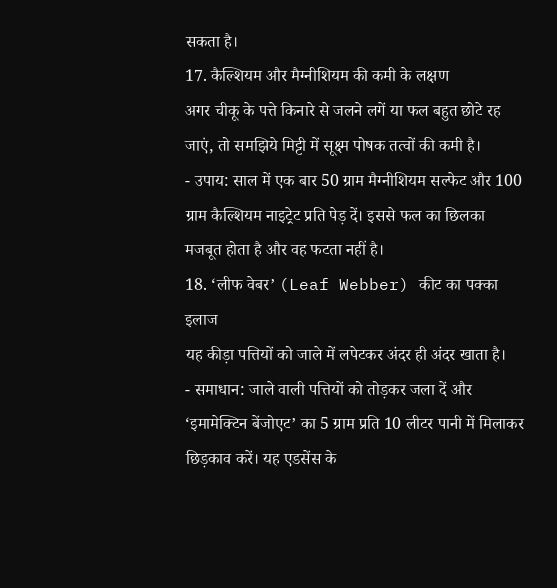सकता है।
17. कैल्शियम और मैग्नीशियम की कमी के लक्षण
अगर चीकू के पत्ते किनारे से जलने लगें या फल बहुत छोटे रह जाएं, तो समझिये मिट्टी में सूक्ष्म पोषक तत्वों की कमी है।
- उपाय: साल में एक बार 50 ग्राम मैग्नीशियम सल्फेट और 100 ग्राम कैल्शियम नाइट्रेट प्रति पेड़ दें। इससे फल का छिलका मजबूत होता है और वह फटता नहीं है।
18. ‘लीफ वेबर’ (Leaf Webber) कीट का पक्का इलाज
यह कीड़ा पत्तियों को जाले में लपेटकर अंदर ही अंदर खाता है।
- समाधान: जाले वाली पत्तियों को तोड़कर जला दें और ‘इमामेक्टिन बेंजोएट’ का 5 ग्राम प्रति 10 लीटर पानी में मिलाकर छिड़काव करें। यह एडसेंस के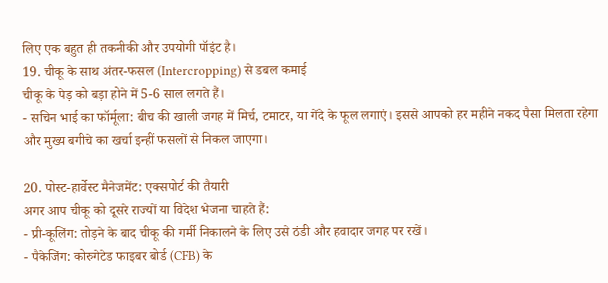लिए एक बहुत ही तकनीकी और उपयोगी पॉइंट है।
19. चीकू के साथ अंतर-फसल (Intercropping) से डबल कमाई
चीकू के पेड़ को बड़ा होने में 5-6 साल लगते हैं।
- सचिन भाई का फॉर्मूला: बीच की खाली जगह में मिर्च, टमाटर, या गेंदे के फूल लगाएं। इससे आपको हर महीने नकद पैसा मिलता रहेगा और मुख्य बगीचे का खर्चा इन्हीं फसलों से निकल जाएगा।

20. पोस्ट-हार्वेस्ट मैनेजमेंट: एक्सपोर्ट की तैयारी
अगर आप चीकू को दूसरे राज्यों या विदेश भेजना चाहते हैं:
- प्री-कूलिंग: तोड़ने के बाद चीकू की गर्मी निकालने के लिए उसे ठंडी और हवादार जगह पर रखें।
- पैकेजिंग: कोरुगेटेड फाइबर बोर्ड (CFB) के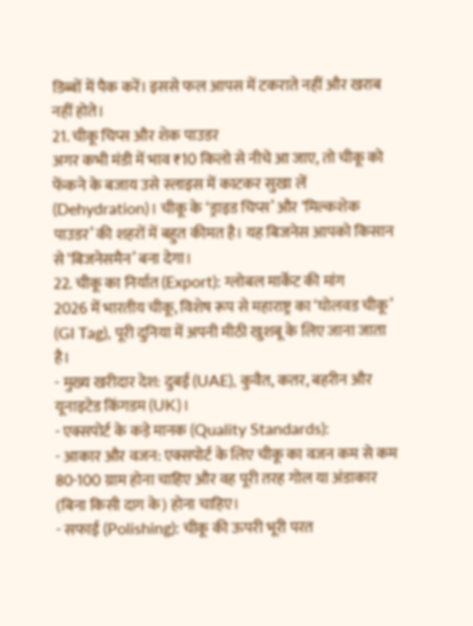डिब्बों में पैक करें। इससे फल आपस में टकराते नहीं और खराब नहीं होते।
21. चीकू चिप्स और शेक पाउडर
अगर कभी मंडी में भाव ₹10 किलो से नीचे आ जाए, तो चीकू को फेंकने के बजाय उसे स्लाइस में काटकर सुखा लें (Dehydration)। चीकू के ‘ड्राइड चिप्स’ और ‘मिल्कशेक पाउडर’ की शहरों में बहुत कीमत है। यह बिजनेस आपको किसान से ‘बिजनेसमैन’ बना देगा।
22. चीकू का निर्यात (Export): ग्लोबल मार्केट की मांग
2026 में भारतीय चीकू, विशेष रूप से महाराष्ट्र का ‘घोलवड चीकू’ (GI Tag), पूरी दुनिया में अपनी मीठी खुशबू के लिए जाना जाता है।
- मुख्य खरीदार देश: दुबई (UAE), कुवैत, कतर, बहरीन और यूनाइटेड किंगडम (UK)।
- एक्सपोर्ट के कड़े मानक (Quality Standards):
- आकार और वजन: एक्सपोर्ट के लिए चीकू का वजन कम से कम 80-100 ग्राम होना चाहिए और वह पूरी तरह गोल या अंडाकार (बिना किसी दाग के) होना चाहिए।
- सफाई (Polishing): चीकू की ऊपरी भूरी परत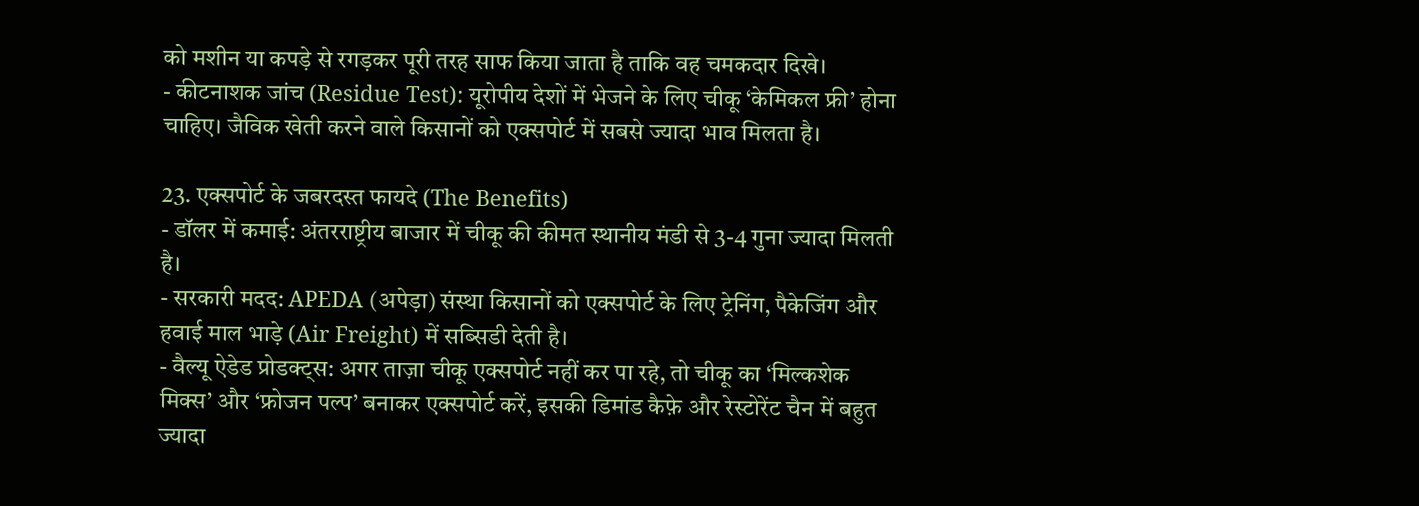को मशीन या कपड़े से रगड़कर पूरी तरह साफ किया जाता है ताकि वह चमकदार दिखे।
- कीटनाशक जांच (Residue Test): यूरोपीय देशों में भेजने के लिए चीकू ‘केमिकल फ्री’ होना चाहिए। जैविक खेती करने वाले किसानों को एक्सपोर्ट में सबसे ज्यादा भाव मिलता है।

23. एक्सपोर्ट के जबरदस्त फायदे (The Benefits)
- डॉलर में कमाई: अंतरराष्ट्रीय बाजार में चीकू की कीमत स्थानीय मंडी से 3-4 गुना ज्यादा मिलती है।
- सरकारी मदद: APEDA (अपेड़ा) संस्था किसानों को एक्सपोर्ट के लिए ट्रेनिंग, पैकेजिंग और हवाई माल भाड़े (Air Freight) में सब्सिडी देती है।
- वैल्यू ऐडेड प्रोडक्ट्स: अगर ताज़ा चीकू एक्सपोर्ट नहीं कर पा रहे, तो चीकू का ‘मिल्कशेक मिक्स’ और ‘फ्रोजन पल्प’ बनाकर एक्सपोर्ट करें, इसकी डिमांड कैफ़े और रेस्टोरेंट चैन में बहुत ज्यादा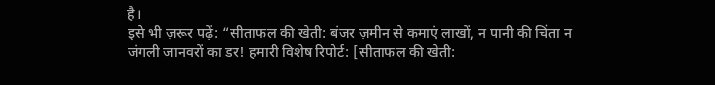है।
इसे भी ज़रूर पढ़ें: “सीताफल की खेती: बंजर ज़मीन से कमाएं लाखों, न पानी की चिंता न जंगली जानवरों का डर! हमारी विशेष रिपोर्ट: [सीताफल की खेती: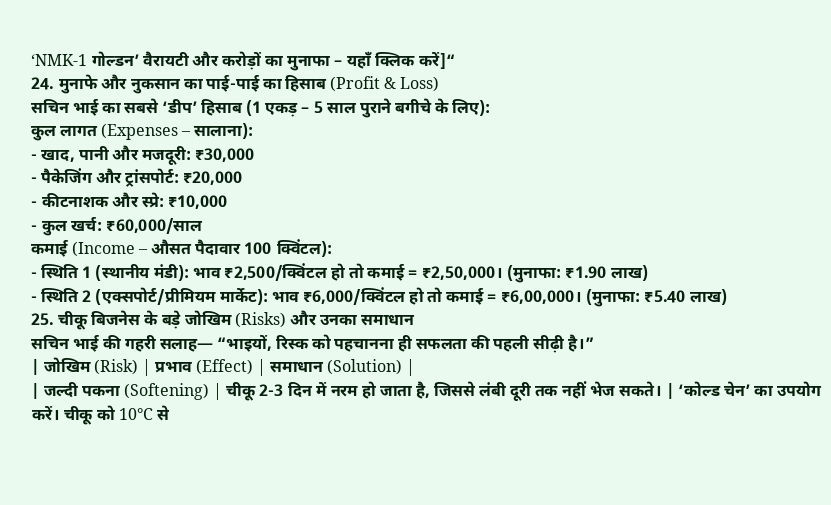‘NMK-1 गोल्डन’ वैरायटी और करोड़ों का मुनाफा – यहाँ क्लिक करें]“
24. मुनाफे और नुकसान का पाई-पाई का हिसाब (Profit & Loss)
सचिन भाई का सबसे ‘डीप’ हिसाब (1 एकड़ – 5 साल पुराने बगीचे के लिए):
कुल लागत (Expenses – सालाना):
- खाद, पानी और मजदूरी: ₹30,000
- पैकेजिंग और ट्रांसपोर्ट: ₹20,000
- कीटनाशक और स्प्रे: ₹10,000
- कुल खर्च: ₹60,000/साल
कमाई (Income – औसत पैदावार 100 क्विंटल):
- स्थिति 1 (स्थानीय मंडी): भाव ₹2,500/क्विंटल हो तो कमाई = ₹2,50,000। (मुनाफा: ₹1.90 लाख)
- स्थिति 2 (एक्सपोर्ट/प्रीमियम मार्केट): भाव ₹6,000/क्विंटल हो तो कमाई = ₹6,00,000। (मुनाफा: ₹5.40 लाख)
25. चीकू बिजनेस के बड़े जोखिम (Risks) और उनका समाधान
सचिन भाई की गहरी सलाह— “भाइयों, रिस्क को पहचानना ही सफलता की पहली सीढ़ी है।”
| जोखिम (Risk) | प्रभाव (Effect) | समाधान (Solution) |
| जल्दी पकना (Softening) | चीकू 2-3 दिन में नरम हो जाता है, जिससे लंबी दूरी तक नहीं भेज सकते। | ‘कोल्ड चेन’ का उपयोग करें। चीकू को 10°C से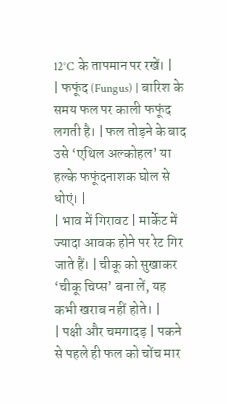12°C के तापमान पर रखें। |
| फफूंद (Fungus) | बारिश के समय फल पर काली फफूंद लगती है। | फल तोड़ने के बाद उसे ‘एथिल अल्कोहल’ या हल्के फफूंदनाशक घोल से धोएं। |
| भाव में गिरावट | मार्केट में ज्यादा आवक होने पर रेट गिर जाते हैं। | चीकू को सुखाकर ‘चीकू चिप्स’ बना लें, यह कभी खराब नहीं होते। |
| पक्षी और चमगादड़ | पकने से पहले ही फल को चोंच मार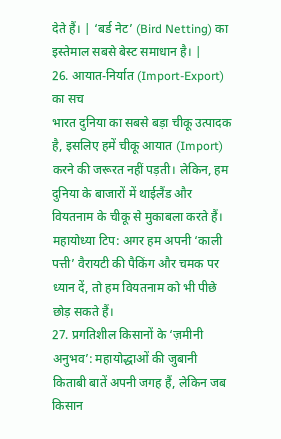देते हैं। | ‘बर्ड नेट’ (Bird Netting) का इस्तेमाल सबसे बेस्ट समाधान है। |
26. आयात-निर्यात (Import-Export) का सच
भारत दुनिया का सबसे बड़ा चीकू उत्पादक है, इसलिए हमें चीकू आयात (Import) करने की जरूरत नहीं पड़ती। लेकिन, हम दुनिया के बाजारों में थाईलैंड और वियतनाम के चीकू से मुकाबला करते हैं।
महायोध्या टिप: अगर हम अपनी ‘काली पत्ती’ वैरायटी की पैकिंग और चमक पर ध्यान दें, तो हम वियतनाम को भी पीछे छोड़ सकते हैं।
27. प्रगतिशील किसानों के ‘ज़मीनी अनुभव’: महायोद्धाओं की जुबानी
किताबी बातें अपनी जगह हैं, लेकिन जब किसान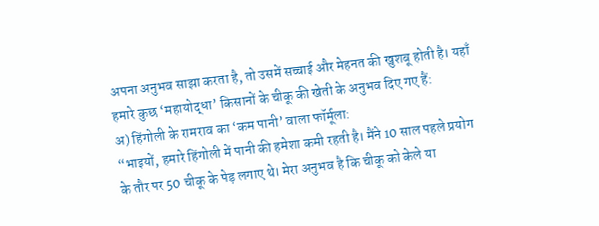अपना अनुभव साझा करता है, तो उसमें सच्चाई और मेहनत की खुशबू होती है। यहाँ हमारे कुछ ‘महायोद्धा’ किसानों के चीकू की खेती के अनुभव दिए गए हैं:
अ) हिंगोली के रामराव का ‘कम पानी’ वाला फॉर्मूला:
“भाइयों, हमारे हिंगोली में पानी की हमेशा कमी रहती है। मैंने 10 साल पहले प्रयोग के तौर पर 50 चीकू के पेड़ लगाए थे। मेरा अनुभव है कि चीकू को केले या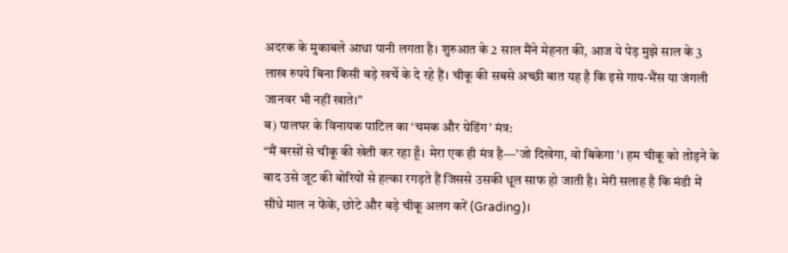अदरक के मुकाबले आधा पानी लगता है। शुरुआत के 2 साल मैंने मेहनत की, आज ये पेड़ मुझे साल के 3 लाख रुपये बिना किसी बड़े खर्चे के दे रहे हैं। चीकू की सबसे अच्छी बात यह है कि इसे गाय-भैंस या जंगली जानवर भी नहीं खाते।”
ब) पालघर के विनायक पाटिल का ‘चमक और ग्रेडिंग’ मंत्र:
“मैं बरसों से चीकू की खेती कर रहा हूँ। मेरा एक ही मंत्र है—’जो दिखेगा, वो बिकेगा’। हम चीकू को तोड़ने के बाद उसे जूट की बोरियों से हल्का रगड़ते हैं जिससे उसकी धूल साफ हो जाती है। मेरी सलाह है कि मंडी में सीधे माल न फेंकें, छोटे और बड़े चीकू अलग करें (Grading)।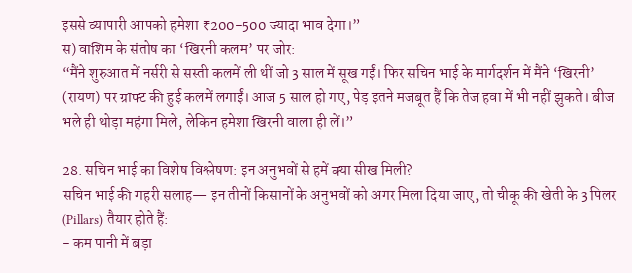इससे व्यापारी आपको हमेशा ₹200-500 ज्यादा भाव देगा।”
स) वाशिम के संतोष का ‘खिरनी कलम’ पर जोर:
“मैंने शुरुआत में नर्सरी से सस्ती कलमें ली थीं जो 3 साल में सूख गईं। फिर सचिन भाई के मार्गदर्शन में मैंने ‘खिरनी’ (रायण) पर ग्राफ्ट की हुई कलमें लगाईं। आज 5 साल हो गए, पेड़ इतने मजबूत हैं कि तेज हवा में भी नहीं झुकते। बीज भले ही थोड़ा महंगा मिले, लेकिन हमेशा खिरनी वाला ही लें।”

28. सचिन भाई का विशेष विश्लेषण: इन अनुभवों से हमें क्या सीख मिली?
सचिन भाई की गहरी सलाह— इन तीनों किसानों के अनुभवों को अगर मिला दिया जाए, तो चीकू की खेती के 3 पिलर (Pillars) तैयार होते हैं:
- कम पानी में बड़ा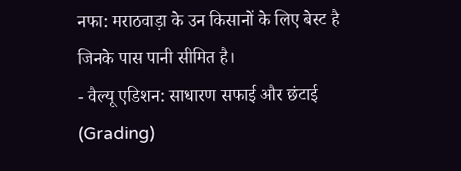नफा: मराठवाड़ा के उन किसानों के लिए बेस्ट है जिनके पास पानी सीमित है।
- वैल्यू एडिशन: साधारण सफाई और छंटाई (Grading)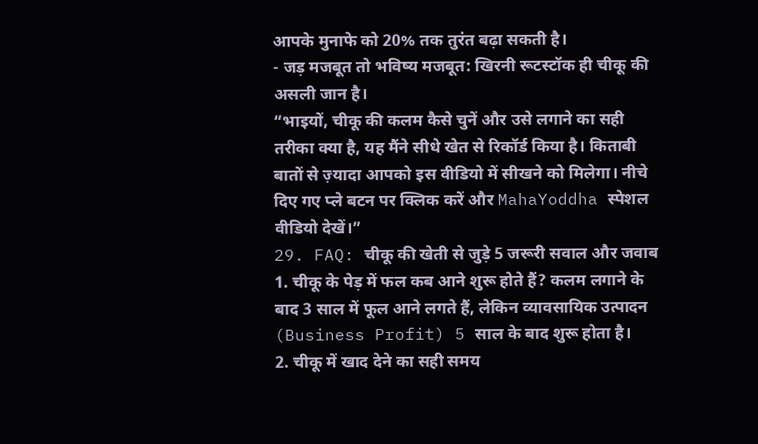आपके मुनाफे को 20% तक तुरंत बढ़ा सकती है।
- जड़ मजबूत तो भविष्य मजबूत: खिरनी रूटस्टॉक ही चीकू की असली जान है।
“भाइयों, चीकू की कलम कैसे चुनें और उसे लगाने का सही तरीका क्या है, यह मैंने सीधे खेत से रिकॉर्ड किया है। किताबी बातों से ज़्यादा आपको इस वीडियो में सीखने को मिलेगा। नीचे दिए गए प्ले बटन पर क्लिक करें और MahaYoddha स्पेशल वीडियो देखें।”
29. FAQ: चीकू की खेती से जुड़े 5 जरूरी सवाल और जवाब
1. चीकू के पेड़ में फल कब आने शुरू होते हैं? कलम लगाने के बाद 3 साल में फूल आने लगते हैं, लेकिन व्यावसायिक उत्पादन (Business Profit) 5 साल के बाद शुरू होता है।
2. चीकू में खाद देने का सही समय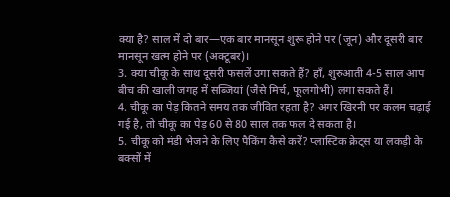क्या है? साल में दो बार—एक बार मानसून शुरू होने पर (जून) और दूसरी बार मानसून खत्म होने पर (अक्टूबर)।
3. क्या चीकू के साथ दूसरी फसलें उगा सकते हैं? हाँ, शुरुआती 4-5 साल आप बीच की खाली जगह में सब्जियां (जैसे मिर्च, फूलगोभी) लगा सकते हैं।
4. चीकू का पेड़ कितने समय तक जीवित रहता है? अगर खिरनी पर कलम चढ़ाई गई है, तो चीकू का पेड़ 60 से 80 साल तक फल दे सकता है।
5. चीकू को मंडी भेजने के लिए पैकिंग कैसे करें? प्लास्टिक क्रेट्स या लकड़ी के बक्सों में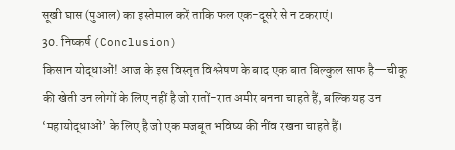सूखी घास (पुआल) का इस्तेमाल करें ताकि फल एक-दूसरे से न टकराएं।
30. निष्कर्ष (Conclusion)
किसान योद्धाओं! आज के इस विस्तृत विश्लेषण के बाद एक बात बिल्कुल साफ है—चीकू की खेती उन लोगों के लिए नहीं है जो रातों-रात अमीर बनना चाहते हैं, बल्कि यह उन ‘महायोद्धाओं’ के लिए है जो एक मजबूत भविष्य की नींव रखना चाहते हैं।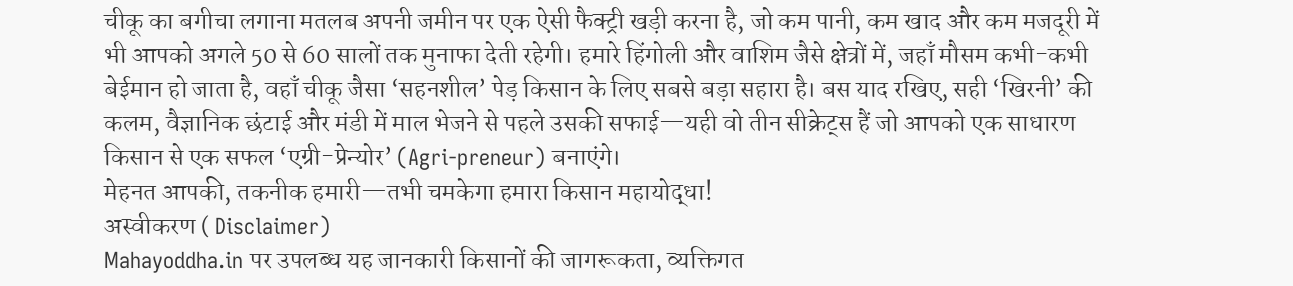चीकू का बगीचा लगाना मतलब अपनी जमीन पर एक ऐसी फैक्ट्री खड़ी करना है, जो कम पानी, कम खाद और कम मजदूरी में भी आपको अगले 50 से 60 सालों तक मुनाफा देती रहेगी। हमारे हिंगोली और वाशिम जैसे क्षेत्रों में, जहाँ मौसम कभी-कभी बेईमान हो जाता है, वहाँ चीकू जैसा ‘सहनशील’ पेड़ किसान के लिए सबसे बड़ा सहारा है। बस याद रखिए, सही ‘खिरनी’ की कलम, वैज्ञानिक छंटाई और मंडी में माल भेजने से पहले उसकी सफाई—यही वो तीन सीक्रेट्स हैं जो आपको एक साधारण किसान से एक सफल ‘एग्री-प्रेन्योर’ (Agri-preneur) बनाएंगे।
मेहनत आपकी, तकनीक हमारी—तभी चमकेगा हमारा किसान महायोद्धा!
अस्वीकरण ( Disclaimer)
Mahayoddha.in पर उपलब्ध यह जानकारी किसानों की जागरूकता, व्यक्तिगत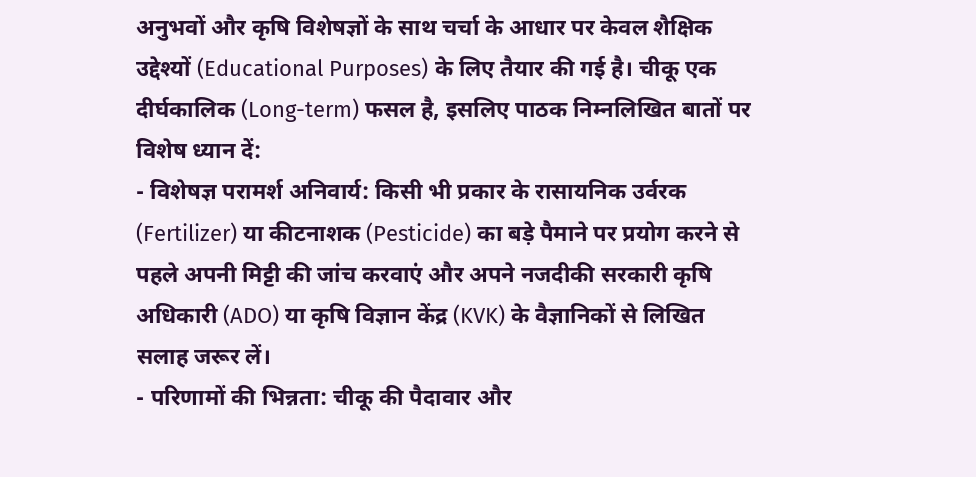अनुभवों और कृषि विशेषज्ञों के साथ चर्चा के आधार पर केवल शैक्षिक उद्देश्यों (Educational Purposes) के लिए तैयार की गई है। चीकू एक दीर्घकालिक (Long-term) फसल है, इसलिए पाठक निम्नलिखित बातों पर विशेष ध्यान दें:
- विशेषज्ञ परामर्श अनिवार्य: किसी भी प्रकार के रासायनिक उर्वरक (Fertilizer) या कीटनाशक (Pesticide) का बड़े पैमाने पर प्रयोग करने से पहले अपनी मिट्टी की जांच करवाएं और अपने नजदीकी सरकारी कृषि अधिकारी (ADO) या कृषि विज्ञान केंद्र (KVK) के वैज्ञानिकों से लिखित सलाह जरूर लें।
- परिणामों की भिन्नता: चीकू की पैदावार और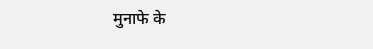मुनाफे के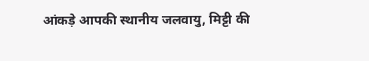आंकड़े आपकी स्थानीय जलवायु, मिट्टी की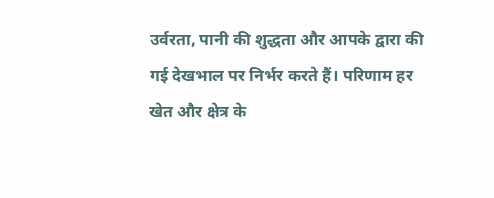उर्वरता, पानी की शुद्धता और आपके द्वारा की गई देखभाल पर निर्भर करते हैं। परिणाम हर खेत और क्षेत्र के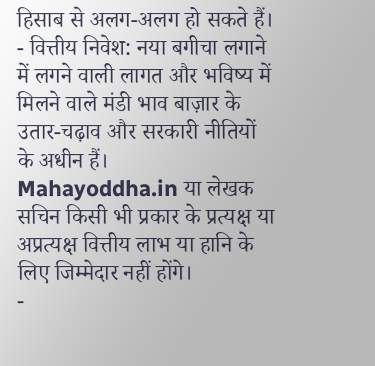हिसाब से अलग-अलग हो सकते हैं।
- वित्तीय निवेश: नया बगीचा लगाने में लगने वाली लागत और भविष्य में मिलने वाले मंडी भाव बाज़ार के उतार-चढ़ाव और सरकारी नीतियों के अधीन हैं। Mahayoddha.in या लेखक सचिन किसी भी प्रकार के प्रत्यक्ष या अप्रत्यक्ष वित्तीय लाभ या हानि के लिए जिम्मेदार नहीं होंगे।
-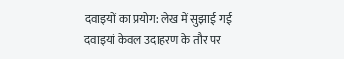दवाइयों का प्रयोग: लेख में सुझाई गई दवाइयां केवल उदाहरण के तौर पर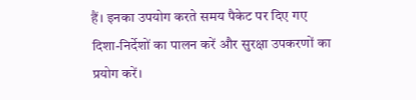हैं। इनका उपयोग करते समय पैकेट पर दिए गए दिशा-निर्देशों का पालन करें और सुरक्षा उपकरणों का प्रयोग करें।